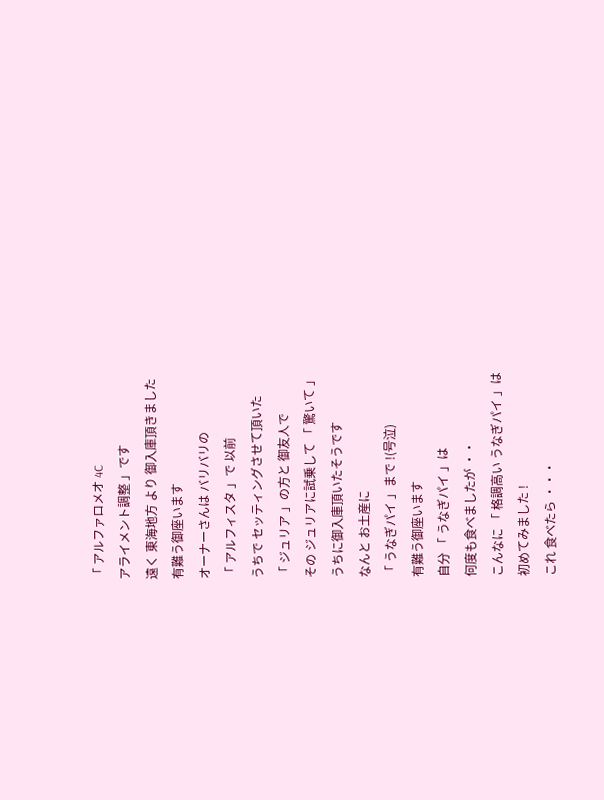「 アルファロメオ 4C
アライメント調整 」です
遠く 東海地方 より 御入庫頂きました
有難う御座います
オーナーさんは バリバリの
「 アルフィスタ 」で 以前
うちで セッティングさせて頂いた
「 ジュリア 」の方と 御友人で
その ジュリアに試乗して 「 驚いて 」
うちに御入庫頂いたそうです
なんと お土産に
「 うなぎパイ 」まで !(号泣)
有難う御座います
自分 「 うなぎパイ 」は
何度も食べましたが ・・
こんなに 「 格調高い うなぎパイ 」は
初めてみました !
これ 食べたら ・・・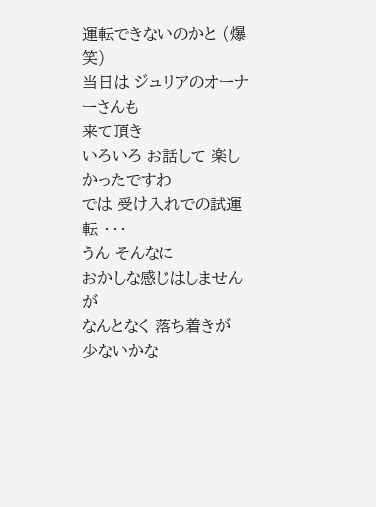運転できないのかと (爆笑)
当日は ジュリアのオーナーさんも
来て頂き
いろいろ お話して 楽しかったですわ
では 受け入れでの試運転 ・・・
うん そんなに
おかしな感じはしませんが
なんとなく 落ち着きが
少ないかな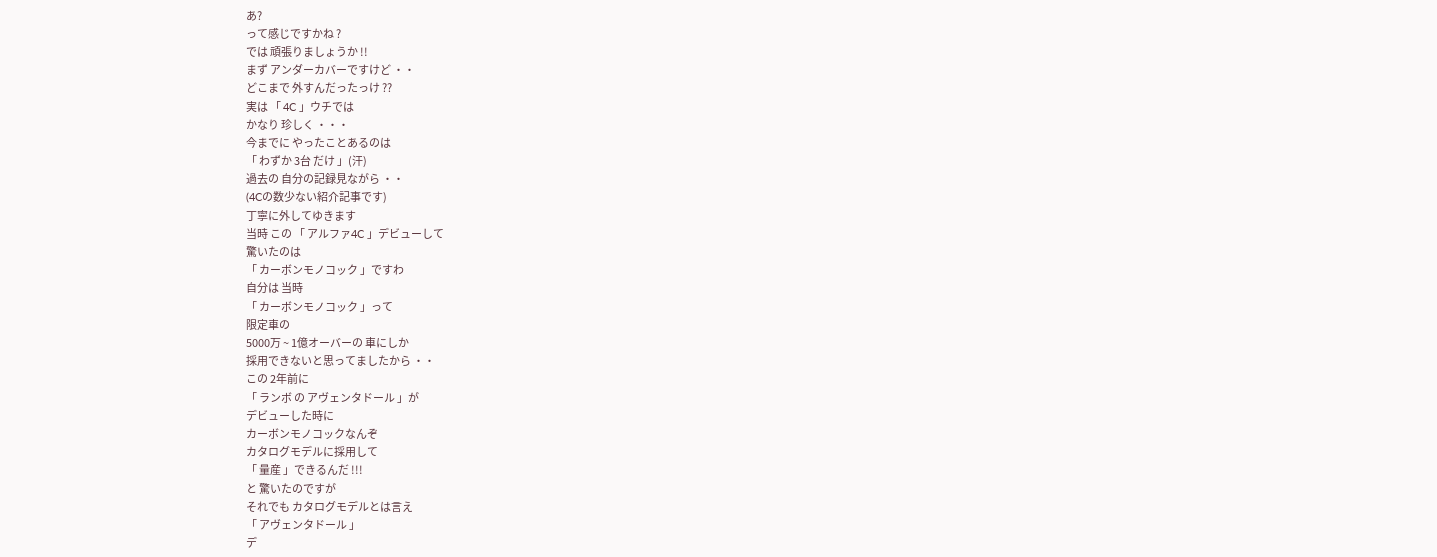あ?
って感じですかね ?
では 頑張りましょうか !!
まず アンダーカバーですけど ・・
どこまで 外すんだったっけ ??
実は 「 4C 」ウチでは
かなり 珍しく ・・・
今までに やったことあるのは
「 わずか 3台 だけ 」(汗)
過去の 自分の記録見ながら ・・
(4Cの数少ない紹介記事です)
丁寧に外してゆきます
当時 この 「 アルファ4C 」デビューして
驚いたのは
「 カーボンモノコック 」ですわ
自分は 当時
「 カーボンモノコック 」って
限定車の
5000万 ~ 1億オーバーの 車にしか
採用できないと思ってましたから ・・
この 2年前に
「 ランボ の アヴェンタドール 」が
デビューした時に
カーボンモノコックなんぞ
カタログモデルに採用して
「 量産 」できるんだ !!!
と 驚いたのですが
それでも カタログモデルとは言え
「 アヴェンタドール 」
デ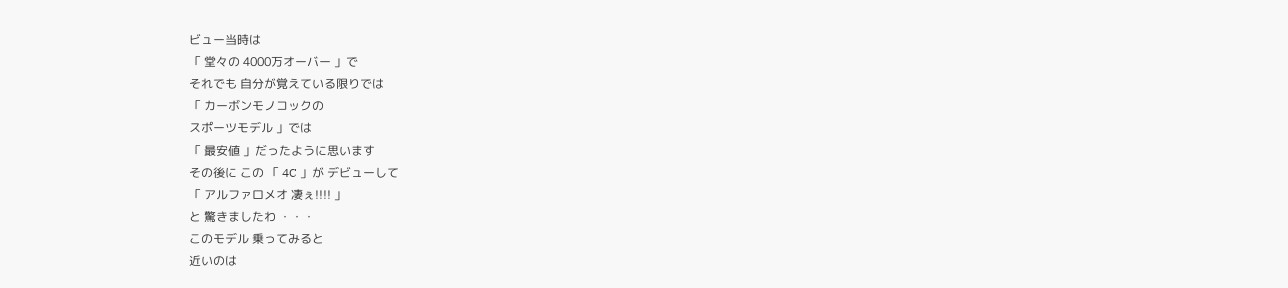ビュー当時は
「 堂々の 4000万オーバー 」で
それでも 自分が覚えている限りでは
「 カーボンモノコックの
スポーツモデル 」では
「 最安値 」だったように思います
その後に この 「 4C 」が デビューして
「 アルファロメオ 凄ぇ!!!! 」
と 驚きましたわ ・・・
このモデル 乗ってみると
近いのは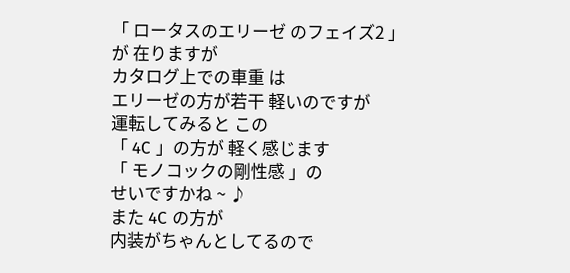「 ロータスのエリーゼ のフェイズ2 」
が 在りますが
カタログ上での車重 は
エリーゼの方が若干 軽いのですが
運転してみると この
「 4C 」の方が 軽く感じます
「 モノコックの剛性感 」の
せいですかね ~ ♪
また 4C の方が
内装がちゃんとしてるので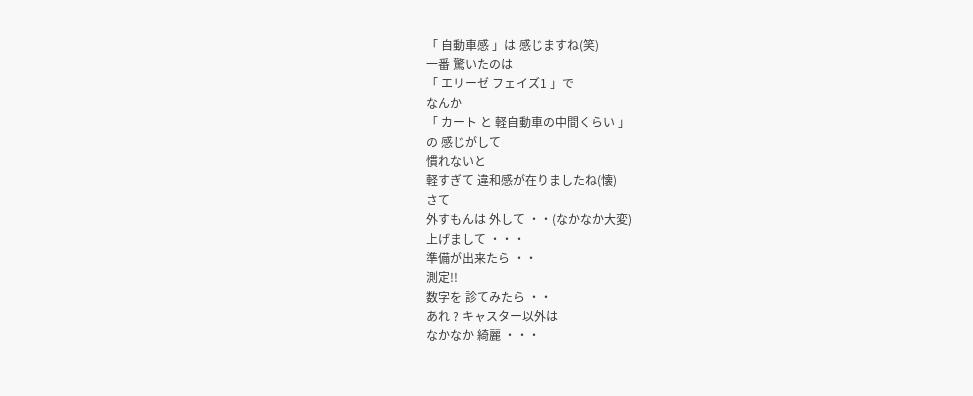「 自動車感 」は 感じますね(笑)
一番 驚いたのは
「 エリーゼ フェイズ1 」で
なんか
「 カート と 軽自動車の中間くらい 」
の 感じがして
慣れないと
軽すぎて 違和感が在りましたね(懐)
さて
外すもんは 外して ・・(なかなか大変)
上げまして ・・・
準備が出来たら ・・
測定!!
数字を 診てみたら ・・
あれ ? キャスター以外は
なかなか 綺麗 ・・・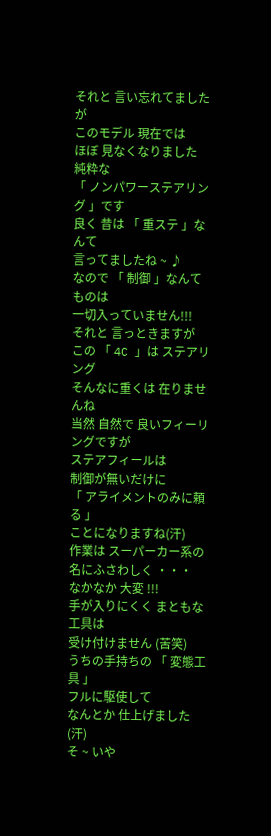それと 言い忘れてましたが
このモデル 現在では
ほぼ 見なくなりました
純粋な
「 ノンパワーステアリング 」です
良く 昔は 「 重ステ 」なんて
言ってましたね ~ ♪
なので 「 制御 」なんてものは
一切入っていません!!!
それと 言っときますが
この 「 4C 」は ステアリング
そんなに重くは 在りませんね
当然 自然で 良いフィーリングですが
ステアフィールは
制御が無いだけに
「 アライメントのみに頼る 」
ことになりますね(汗)
作業は スーパーカー系の
名にふさわしく ・・・
なかなか 大変 !!!
手が入りにくく まともな工具は
受け付けません (苦笑)
うちの手持ちの 「 変態工具 」
フルに駆使して
なんとか 仕上げました(汗)
そ ~ いや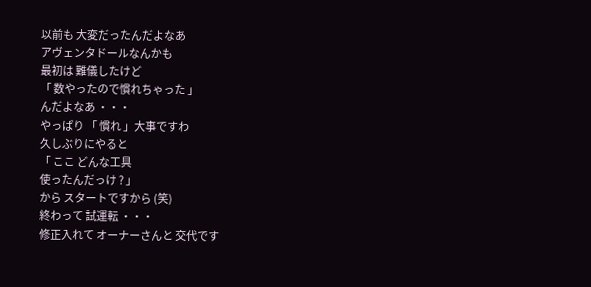以前も 大変だったんだよなあ
アヴェンタドールなんかも
最初は 難儀したけど
「 数やったので慣れちゃった 」
んだよなあ ・・・
やっぱり 「 慣れ 」大事ですわ
久しぶりにやると
「 ここ どんな工具
使ったんだっけ ? 」
から スタートですから (笑)
終わって 試運転 ・・・
修正入れて オーナーさんと 交代です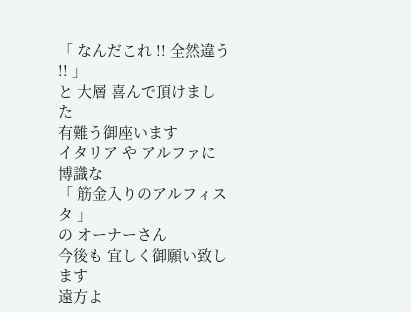「 なんだこれ !! 全然違う !! 」
と 大層 喜んで頂けました
有難う御座います
イタリア や アルファに 博識な
「 筋金入りのアルフィスタ 」
の オーナーさん
今後も 宜しく御願い致します
遠方よ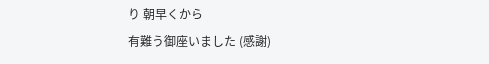り 朝早くから
有難う御座いました (感謝)